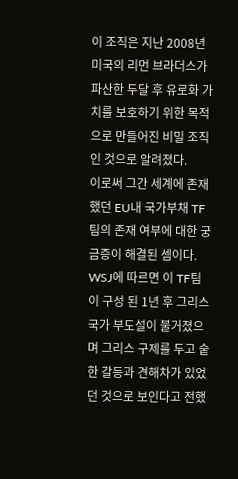이 조직은 지난 2008년 미국의 리먼 브라더스가 파산한 두달 후 유로화 가치를 보호하기 위한 목적으로 만들어진 비밀 조직인 것으로 알려졌다.
이로써 그간 세계에 존재했던 EU내 국가부채 TF팀의 존재 여부에 대한 궁금증이 해결된 셈이다.
WSJ에 따르면 이 TF팀이 구성 된 1년 후 그리스 국가 부도설이 불거졌으며 그리스 구제를 두고 숱한 갈등과 견해차가 있었던 것으로 보인다고 전했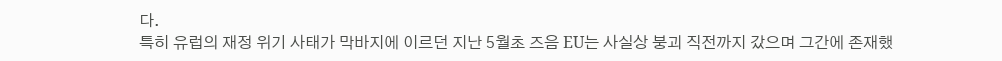다.
특히 유럽의 재정 위기 사태가 막바지에 이르던 지난 5월초 즈음 EU는 사실상 붕괴 직전까지 갔으며 그간에 존재했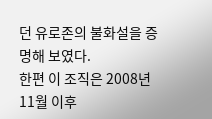던 유로존의 불화설을 증명해 보였다.
한편 이 조직은 2008년 11월 이후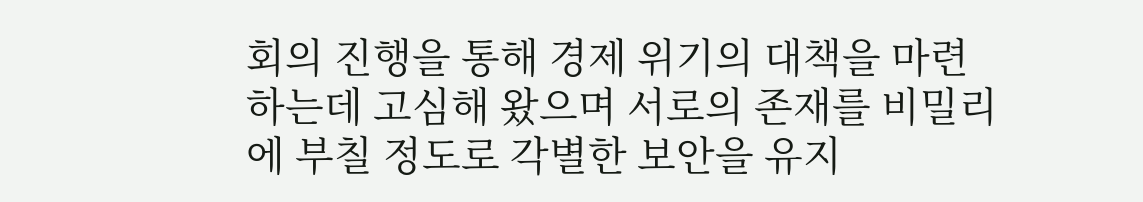회의 진행을 통해 경제 위기의 대책을 마련하는데 고심해 왔으며 서로의 존재를 비밀리에 부칠 정도로 각별한 보안을 유지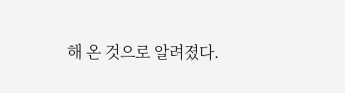해 온 것으로 알려졌다.